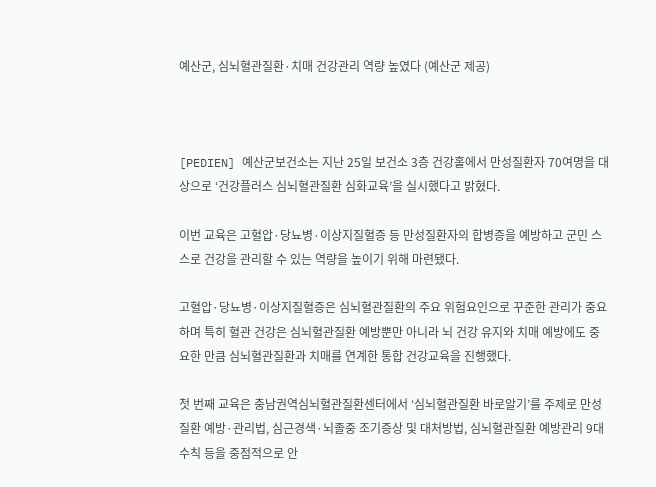예산군, 심뇌혈관질환·치매 건강관리 역량 높였다 (예산군 제공)



[PEDIEN] 예산군보건소는 지난 25일 보건소 3층 건강홀에서 만성질환자 70여명을 대상으로 ‘건강플러스 심뇌혈관질환 심화교육’을 실시했다고 밝혔다.

이번 교육은 고혈압·당뇨병·이상지질혈증 등 만성질환자의 합병증을 예방하고 군민 스스로 건강을 관리할 수 있는 역량을 높이기 위해 마련됐다.

고혈압·당뇨병·이상지질혈증은 심뇌혈관질환의 주요 위험요인으로 꾸준한 관리가 중요하며 특히 혈관 건강은 심뇌혈관질환 예방뿐만 아니라 뇌 건강 유지와 치매 예방에도 중요한 만큼 심뇌혈관질환과 치매를 연계한 통합 건강교육을 진행했다.

첫 번째 교육은 충남권역심뇌혈관질환센터에서 ‘심뇌혈관질환 바로알기’를 주제로 만성질환 예방·관리법, 심근경색·뇌졸중 조기증상 및 대처방법, 심뇌혈관질환 예방관리 9대 수칙 등을 중점적으로 안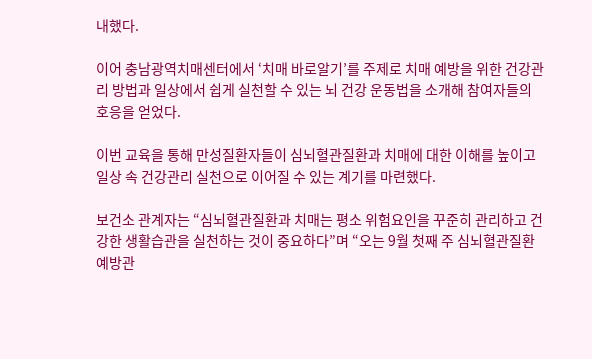내했다.

이어 충남광역치매센터에서 ‘치매 바로알기’를 주제로 치매 예방을 위한 건강관리 방법과 일상에서 쉽게 실천할 수 있는 뇌 건강 운동법을 소개해 참여자들의 호응을 얻었다.

이번 교육을 통해 만성질환자들이 심뇌혈관질환과 치매에 대한 이해를 높이고 일상 속 건강관리 실천으로 이어질 수 있는 계기를 마련했다.

보건소 관계자는 “심뇌혈관질환과 치매는 평소 위험요인을 꾸준히 관리하고 건강한 생활습관을 실천하는 것이 중요하다”며 “오는 9월 첫째 주 심뇌혈관질환 예방관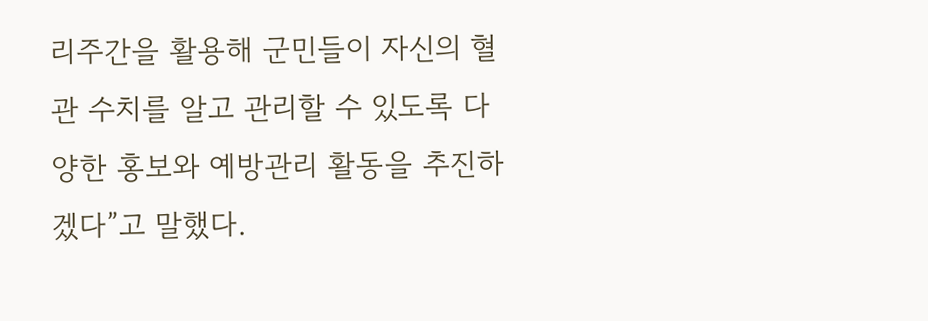리주간을 활용해 군민들이 자신의 혈관 수치를 알고 관리할 수 있도록 다양한 홍보와 예방관리 활동을 추진하겠다”고 말했다.